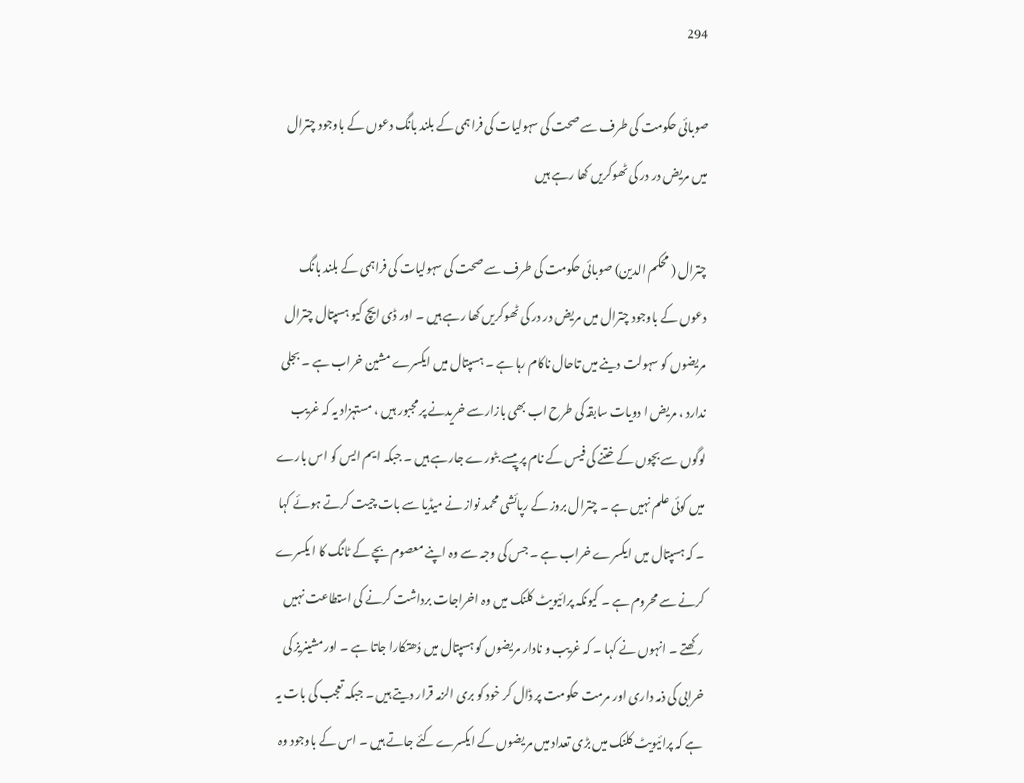294

صوبائی حکومت کی طرف سے صحت کی سہولیات کی فراہمی کے بلند بانگ دعوں کے باوجود چترال میں مریض در در کی ٹھوکریں کھا رہے ہیں

چترال ( محکم الدین) صوبائی حکومت کی طرف سے صحت کی سہولیات کی فراہمی کے بلند بانگ دعوں کے باوجود چترال میں مریض در در کی ٹھوکریں کھا رہے ہیں ۔ اور ڈی ایچ کیو ہسپتال چترال مریضوں کو سہولت دینے میں تاحال ناکام رہا ہے ۔ ہسپتال میں ایکسرے مشین خراب ہے ۔ بجلی ندارد ، مریض ا دویات سابقہ کی طرح اب بھی بازارسے خریدنے پر مجبور ہیں ، مستہزاد یہ کہ غریب لوگوں سے بچوں کے ختنے کی فیس کے نام پر پیسے بٹورے جارہے ہیں ۔ جبکہ ایم ایس کو اس بارے میں کوئی علم نہیں ہے ۔ چترال بروز کے رپائشی محمد نواز نے میڈیا سے بات چیت کرتے ہوئے کہا ۔ کہ ہسپتال میں ایکسرے خراب ہے ۔ جس کی وجہ سے وہ اپنے معصوم بچے کے ٹانگ کا ا یکسرے کرنے سے محروم ہے ۔ کیونکہ پرائیویٹ کلنک میں وہ اخراجات برداشت کرنے کی استطاعت نہیں رکھتے ۔ انہوں نے کہا ۔ کہ غریب و نادار مریضوں کو ہسپتال میں دُھتکارا جاتا ہے ۔ اور مشینریز کی خرابی کی ذمہ داری اور مرمت حکومت پر ڈال کر خود کو بری الزمہ قرار دیتے ہیں ۔ جبکہ تعجب کی بات یہ ہے کہ پرائیویٹ کلنک میں بڑی تعداد میں مریضوں کے ایکسرے کئے جاتے ہیں ۔ اس کے باوجود وہ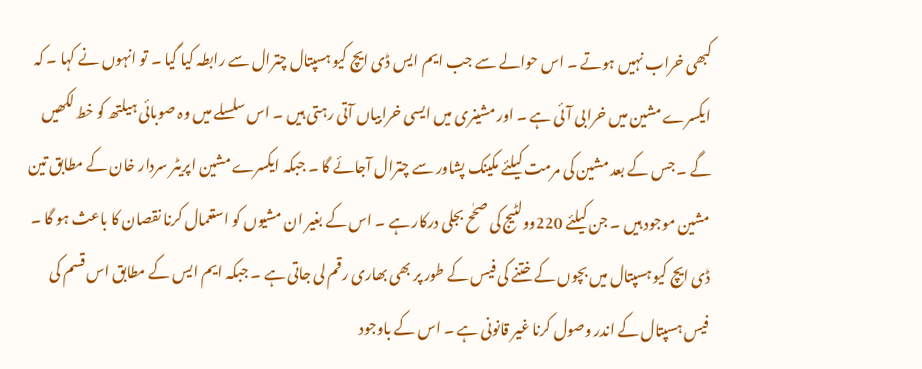کبھی خراب نہیں ہوتے ۔ اس حوالے سے جب ایم ایس ڈی ایچ کیو ہسپتال چترال سے رابطہ کیا گیا ۔ تو انہوں نے کہا ۔ کہ ایکسرے مشین میں خرابی آئی ہے ۔ اور مشینری میں ایسی خرابیاں آتی رہتی ہیں ۔ اس سلسلے میں وہ صوبائی ہیلتھ کو خط لکھیں گے ۔ جس کے بعد مشین کی مرمت کیلئے مکینک پشاور سے چترال آجائے گا ۔ جبکہ ایکسرے مشین اپریٹر سردار خان کے مطابق تین مشین موجود ہیں ۔ جن کیلئے 220وولٹیج کی صحٰح بجلی درکار ہے ۔ اس کے بغیر ان مشیوں کو استعمال کرنا نقصان کا باعث ہو گا ۔ ڈی ایچ کیو ہسپتال میں بچوں کے ختنے کی فیس کے طور پر بھی بھاری رقم لی جاتی ہے ۔ جبکہ ایم ایس کے مطابق اس قسم کی فیس ہسپتال کے اندر وصول کرنا غیر قانونی ہے ۔ اس کے باوجود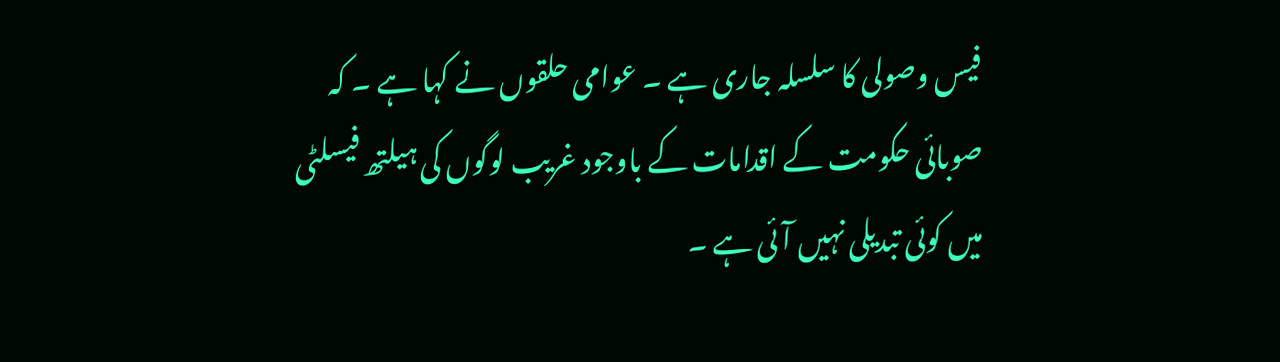فیس وصولی کا سلسلہ جاری ہے ۔ عوامی حلقوں نے کہا ہے ۔ کہ صوبائی حکومت کے اقدامات کے باوجود غریب لوگوں کی ہیلتھ فیسلٹی میں کوئی تبدیلی نہیں آئی ہے ۔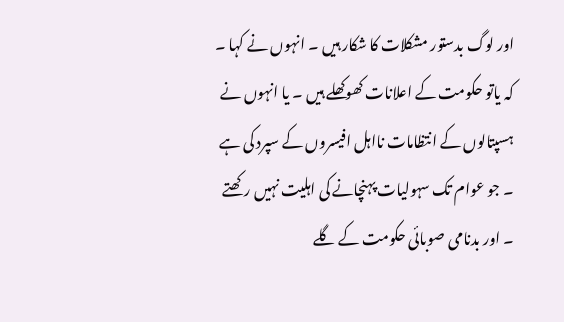اور لوگ بدستور مشکلات کا شکار ہیں ۔ انہوں نے کہا ۔ کہ یاتو حکومت کے اعلانات کھوکھلے ہیں ۔ یا انہوں نے ہسپتالوں کے انتظامات نااہل افیسروں کے سپرد کی ہے ۔ جو عوام تک سہولیات پہنچانے کی اہلیت نہیں رکھتے ۔ اور بدنامی صوبائی حکومت کے گلے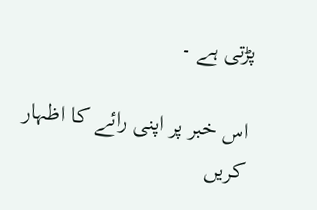پڑتی ہے ۔

اس خبر پر اپنی رائے کا اظہار کریں